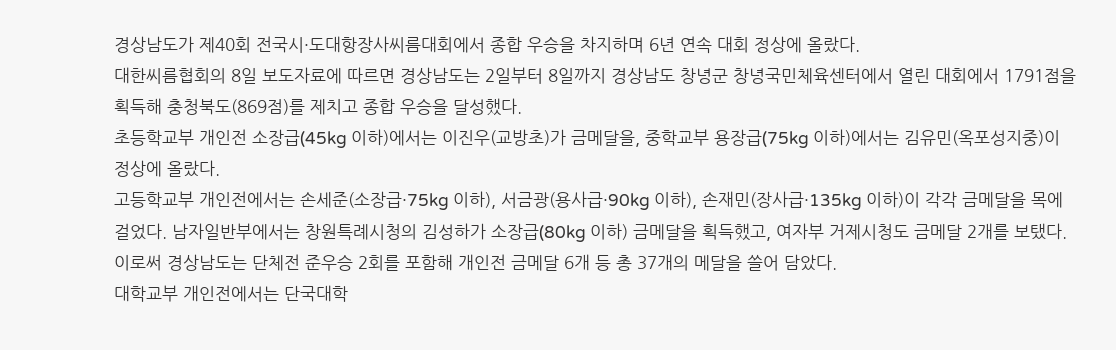경상남도가 제40회 전국시·도대항장사씨름대회에서 종합 우승을 차지하며 6년 연속 대회 정상에 올랐다.
대한씨름협회의 8일 보도자료에 따르면 경상남도는 2일부터 8일까지 경상남도 창녕군 창녕국민체육센터에서 열린 대회에서 1791점을 획득해 충청북도(869점)를 제치고 종합 우승을 달성했다.
초등학교부 개인전 소장급(45kg 이하)에서는 이진우(교방초)가 금메달을, 중학교부 용장급(75kg 이하)에서는 김유민(옥포성지중)이 정상에 올랐다.
고등학교부 개인전에서는 손세준(소장급·75kg 이하), 서금광(용사급·90kg 이하), 손재민(장사급·135kg 이하)이 각각 금메달을 목에 걸었다. 남자일반부에서는 창원특례시청의 김성하가 소장급(80kg 이하) 금메달을 획득했고, 여자부 거제시청도 금메달 2개를 보탰다. 이로써 경상남도는 단체전 준우승 2회를 포함해 개인전 금메달 6개 등 총 37개의 메달을 쓸어 담았다.
대학교부 개인전에서는 단국대학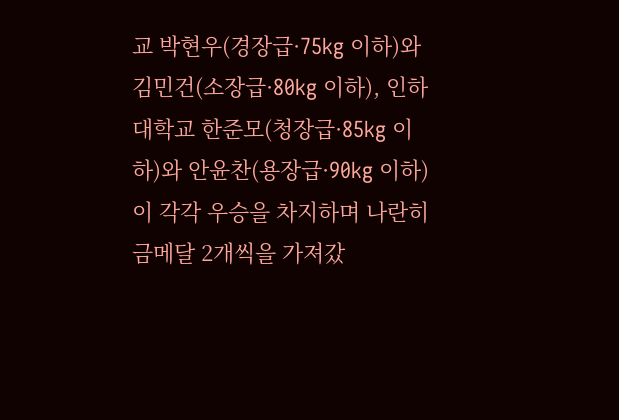교 박현우(경장급·75kg 이하)와 김민건(소장급·80kg 이하), 인하대학교 한준모(청장급·85kg 이하)와 안윤찬(용장급·90kg 이하)이 각각 우승을 차지하며 나란히 금메달 2개씩을 가져갔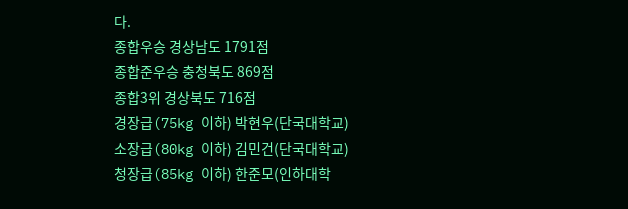다.
종합우승 경상남도 1791점
종합준우승 충청북도 869점
종합3위 경상북도 716점
경장급(75kg 이하) 박현우(단국대학교)
소장급(80kg 이하) 김민건(단국대학교)
청장급(85kg 이하) 한준모(인하대학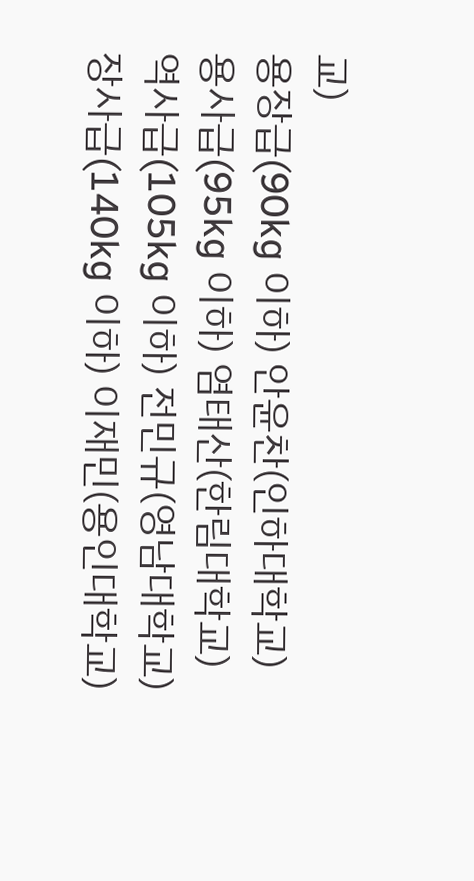교)
용장급(90kg 이하) 안윤찬(인하대학교)
용사급(95kg 이하) 염태산(한림대학교)
역사급(105kg 이하) 전민규(영남대학교)
장사급(140kg 이하) 이재민(용인대학교)